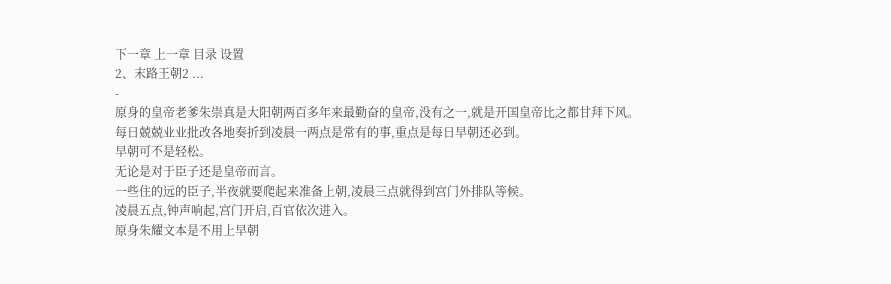下一章 上一章 目录 设置
2、末路王朝2 ...
-
原身的皇帝老爹朱崇真是大阳朝两百多年来最勤奋的皇帝,没有之一,就是开国皇帝比之都甘拜下风。
每日兢兢业业批改各地奏折到凌晨一两点是常有的事,重点是每日早朝还必到。
早朝可不是轻松。
无论是对于臣子还是皇帝而言。
一些住的远的臣子,半夜就要爬起来准备上朝,凌晨三点就得到宫门外排队等候。
凌晨五点,钟声响起,宫门开启,百官依次进入。
原身朱耀文本是不用上早朝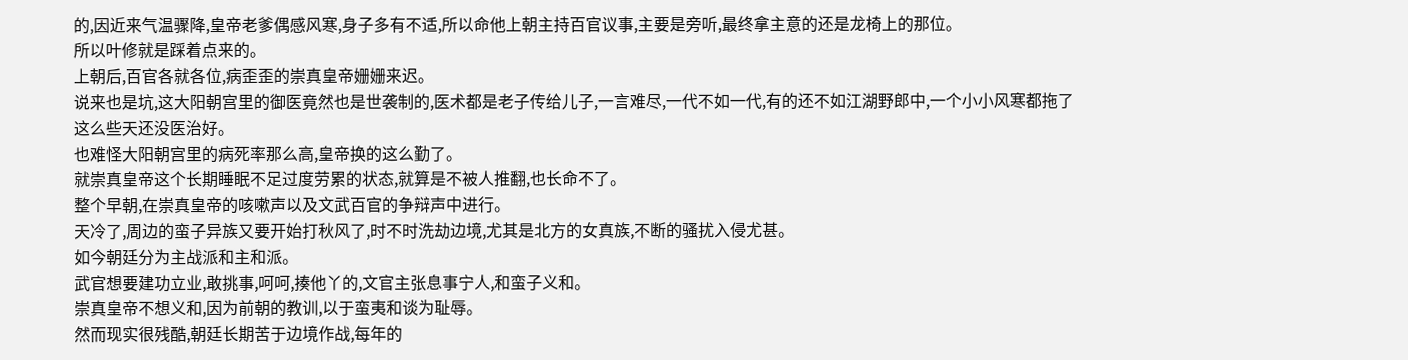的,因近来气温骤降,皇帝老爹偶感风寒,身子多有不适,所以命他上朝主持百官议事,主要是旁听,最终拿主意的还是龙椅上的那位。
所以叶修就是踩着点来的。
上朝后,百官各就各位,病歪歪的崇真皇帝姗姗来迟。
说来也是坑,这大阳朝宫里的御医竟然也是世袭制的,医术都是老子传给儿子,一言难尽,一代不如一代,有的还不如江湖野郎中,一个小小风寒都拖了这么些天还没医治好。
也难怪大阳朝宫里的病死率那么高,皇帝换的这么勤了。
就崇真皇帝这个长期睡眠不足过度劳累的状态,就算是不被人推翻,也长命不了。
整个早朝,在崇真皇帝的咳嗽声以及文武百官的争辩声中进行。
天冷了,周边的蛮子异族又要开始打秋风了,时不时洗劫边境,尤其是北方的女真族,不断的骚扰入侵尤甚。
如今朝廷分为主战派和主和派。
武官想要建功立业,敢挑事,呵呵,揍他丫的,文官主张息事宁人,和蛮子义和。
崇真皇帝不想义和,因为前朝的教训,以于蛮夷和谈为耻辱。
然而现实很残酷,朝廷长期苦于边境作战,每年的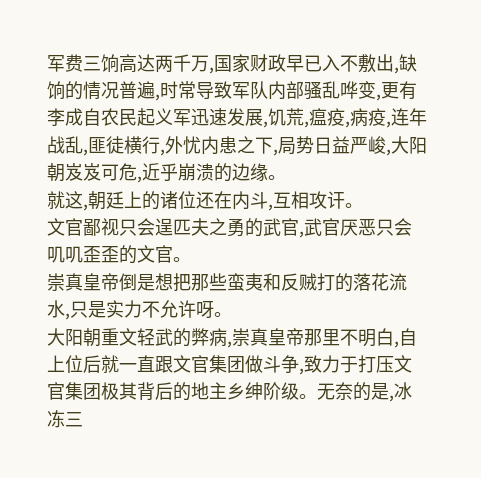军费三饷高达两千万,国家财政早已入不敷出,缺饷的情况普遍,时常导致军队内部骚乱哗变,更有李成自农民起义军迅速发展,饥荒,瘟疫,病疫,连年战乱,匪徒横行,外忧内患之下,局势日益严峻,大阳朝岌岌可危,近乎崩溃的边缘。
就这,朝廷上的诸位还在内斗,互相攻讦。
文官鄙视只会逞匹夫之勇的武官,武官厌恶只会叽叽歪歪的文官。
崇真皇帝倒是想把那些蛮夷和反贼打的落花流水,只是实力不允许呀。
大阳朝重文轻武的弊病,崇真皇帝那里不明白,自上位后就一直跟文官集团做斗争,致力于打压文官集团极其背后的地主乡绅阶级。无奈的是,冰冻三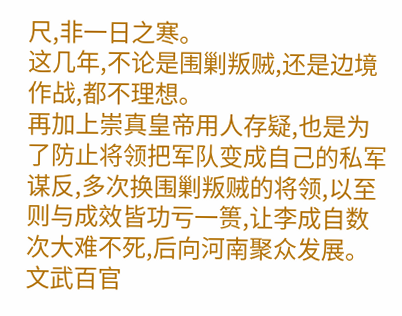尺,非一日之寒。
这几年,不论是围剿叛贼,还是边境作战,都不理想。
再加上崇真皇帝用人存疑,也是为了防止将领把军队变成自己的私军谋反,多次换围剿叛贼的将领,以至则与成效皆功亏一篑,让李成自数次大难不死,后向河南聚众发展。
文武百官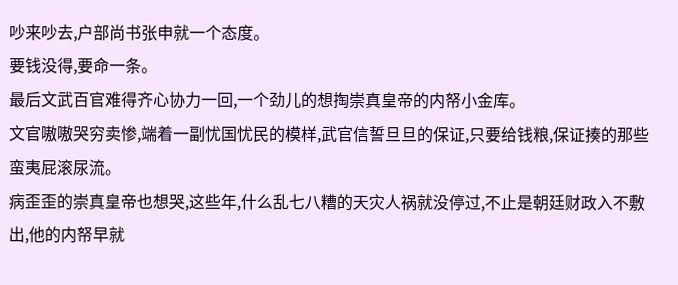吵来吵去,户部尚书张申就一个态度。
要钱没得,要命一条。
最后文武百官难得齐心协力一回,一个劲儿的想掏崇真皇帝的内帑小金库。
文官嗷嗷哭穷卖惨,端着一副忧国忧民的模样,武官信誓旦旦的保证,只要给钱粮,保证揍的那些蛮夷屁滚尿流。
病歪歪的崇真皇帝也想哭,这些年,什么乱七八糟的天灾人祸就没停过,不止是朝廷财政入不敷出,他的内帑早就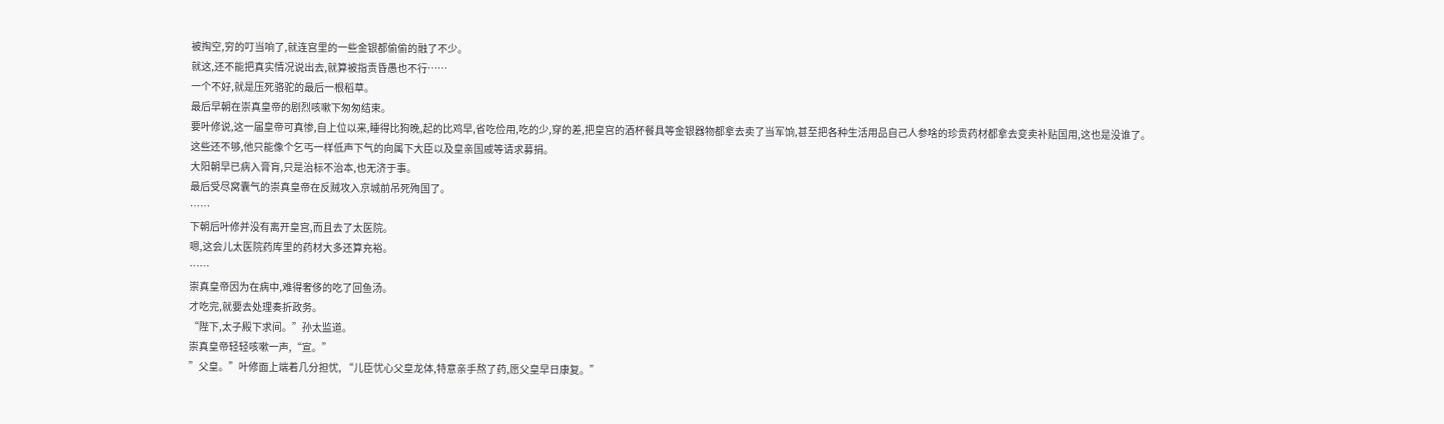被掏空,穷的叮当响了,就连宫里的一些金银都偷偷的融了不少。
就这,还不能把真实情况说出去,就算被指责昏愚也不行……
一个不好,就是压死骆驼的最后一根稻草。
最后早朝在崇真皇帝的剧烈咳嗽下匆匆结束。
要叶修说,这一届皇帝可真惨,自上位以来,睡得比狗晚,起的比鸡早,省吃俭用,吃的少,穿的差,把皇宫的酒杯餐具等金银器物都拿去卖了当军饷,甚至把各种生活用品自己人参啥的珍贵药材都拿去变卖补贴国用,这也是没谁了。
这些还不够,他只能像个乞丐一样低声下气的向属下大臣以及皇亲国戚等请求募捐。
大阳朝早已病入膏肓,只是治标不治本,也无济于事。
最后受尽窝囊气的崇真皇帝在反贼攻入京城前吊死殉国了。
……
下朝后叶修并没有离开皇宫,而且去了太医院。
嗯,这会儿太医院药库里的药材大多还算充裕。
……
崇真皇帝因为在病中,难得奢侈的吃了回鱼汤。
才吃完,就要去处理奏折政务。
“陛下,太子殿下求间。”孙太监道。
崇真皇帝轻轻咳嗽一声,“宣。”
”父皇。”叶修面上端着几分担忧, “儿臣忧心父皇龙体,特意亲手熬了药,愿父皇早日康复。”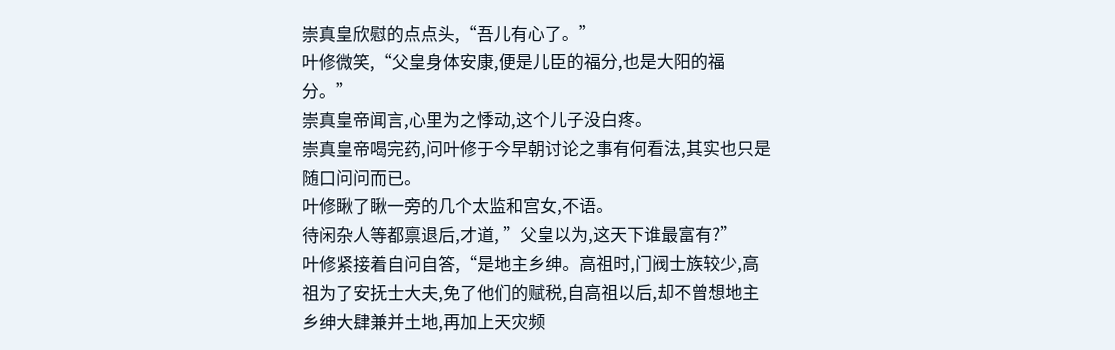崇真皇欣慰的点点头,“吾儿有心了。”
叶修微笑,“父皇身体安康,便是儿臣的福分,也是大阳的福分。”
崇真皇帝闻言,心里为之悸动,这个儿子没白疼。
崇真皇帝喝完药,问叶修于今早朝讨论之事有何看法,其实也只是随口问问而已。
叶修瞅了瞅一旁的几个太监和宫女,不语。
待闲杂人等都禀退后,才道, ”父皇以为,这天下谁最富有?”
叶修紧接着自问自答,“是地主乡绅。高祖时,门阀士族较少,高祖为了安抚士大夫,免了他们的赋税,自高祖以后,却不曾想地主乡绅大肆兼并土地,再加上天灾频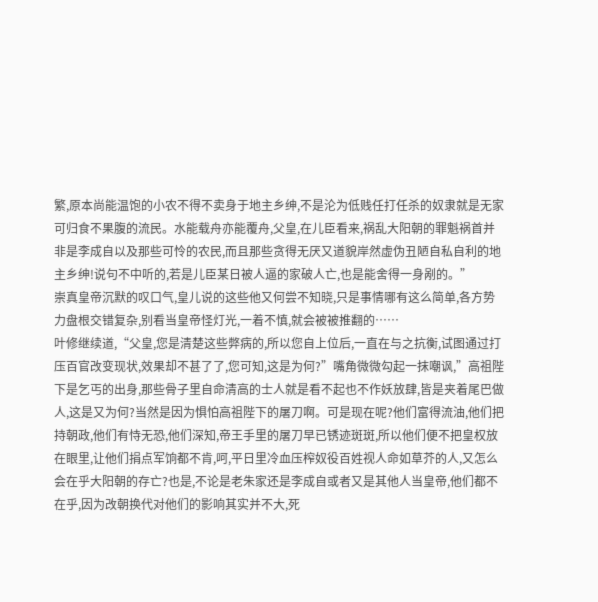繁,原本尚能温饱的小农不得不卖身于地主乡绅,不是沦为低贱任打任杀的奴隶就是无家可归食不果腹的流民。水能载舟亦能覆舟,父皇,在儿臣看来,祸乱大阳朝的罪魁祸首并非是李成自以及那些可怜的农民,而且那些贪得无厌又道貌岸然虚伪丑陋自私自利的地主乡绅!说句不中听的,若是儿臣某日被人逼的家破人亡,也是能舍得一身剐的。”
崇真皇帝沉默的叹口气,皇儿说的这些他又何尝不知晓,只是事情哪有这么简单,各方势力盘根交错复杂,别看当皇帝怪灯光,一着不慎,就会被被推翻的……
叶修继续道,“父皇,您是清楚这些弊病的,所以您自上位后,一直在与之抗衡,试图通过打压百官改变现状,效果却不甚了了,您可知,这是为何?”嘴角微微勾起一抹嘲讽,”高祖陛下是乞丐的出身,那些骨子里自命清高的士人就是看不起也不作妖放肆,皆是夹着尾巴做人,这是又为何?当然是因为惧怕高祖陛下的屠刀啊。可是现在呢?他们富得流油,他们把持朝政,他们有恃无恐,他们深知,帝王手里的屠刀早已锈迹斑斑,所以他们便不把皇权放在眼里,让他们捐点军饷都不肯,呵,平日里冷血压榨奴役百姓视人命如草芥的人,又怎么会在乎大阳朝的存亡?也是,不论是老朱家还是李成自或者又是其他人当皇帝,他们都不在乎,因为改朝换代对他们的影响其实并不大,死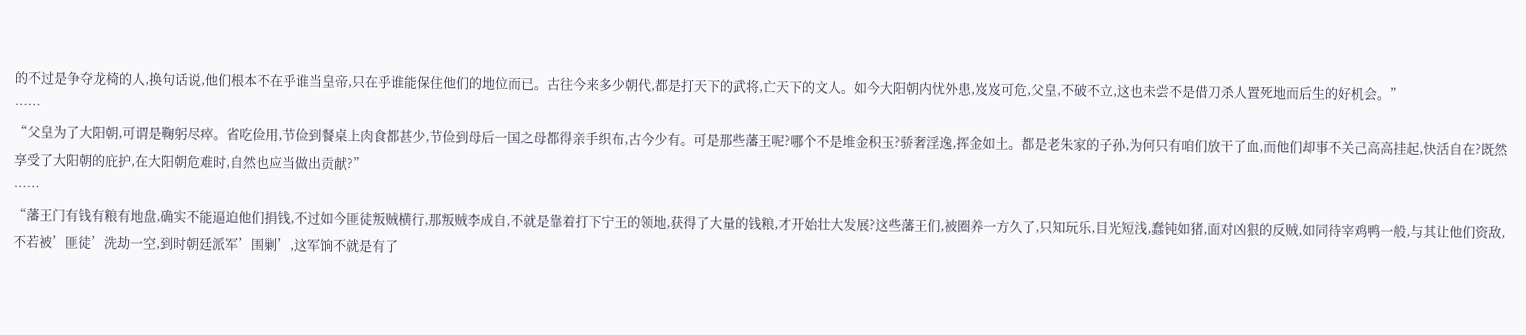的不过是争夺龙椅的人,换句话说,他们根本不在乎谁当皇帝,只在乎谁能保住他们的地位而已。古往今来多少朝代,都是打天下的武将,亡天下的文人。如今大阳朝内忧外患,岌岌可危,父皇,不破不立,这也未尝不是借刀杀人置死地而后生的好机会。”
……
“父皇为了大阳朝,可谓是鞠躬尽瘁。省吃俭用,节俭到餐桌上肉食都甚少,节俭到母后一国之母都得亲手织布,古今少有。可是那些藩王呢?哪个不是堆金积玉?骄奢淫逸,挥金如土。都是老朱家的子孙,为何只有咱们放干了血,而他们却事不关己高高挂起,快活自在?既然享受了大阳朝的庇护,在大阳朝危难时,自然也应当做出贡献?”
……
“藩王门有钱有粮有地盘,确实不能逼迫他们捐钱,不过如今匪徒叛贼横行,那叛贼李成自,不就是靠着打下宁王的领地,获得了大量的钱粮,才开始壮大发展?这些藩王们,被圈养一方久了,只知玩乐,目光短浅,蠢钝如猪,面对凶狠的反贼,如同待宰鸡鸭一般,与其让他们资敌,不若被’匪徒’洗劫一空,到时朝廷派军’围剿’,这军饷不就是有了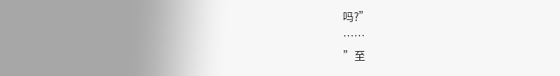吗?”
……
”至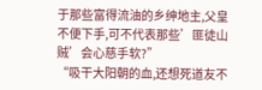于那些富得流油的乡绅地主,父皇不便下手,可不代表那些’匪徒山贼’会心慈手软?”
“吸干大阳朝的血,还想死道友不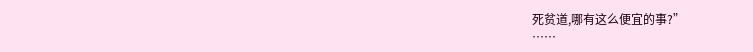死贫道,哪有这么便宜的事?”
……